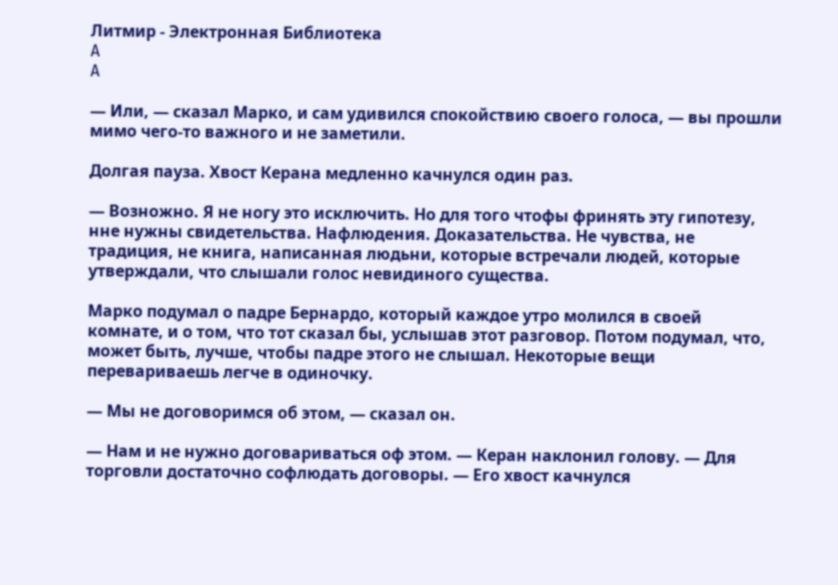Литмир - Электронная Библиотека
A
A

— Или, — сказал Марко, и сам удивился спокойствию своего голоса, — вы прошли мимо чего-то важного и не заметили.

Долгая пауза. Хвост Керана медленно качнулся один раз.

— Возножно. Я не ногу это исключить. Но для того чтофы фринять эту гипотезу, нне нужны свидетельства. Нафлюдения. Доказательства. Не чувства, не традиция, не книга, написанная людьни, которые встречали людей, которые утверждали, что слышали голос невидиного существа.

Марко подумал о падре Бернардо, который каждое утро молился в своей комнате, и о том, что тот сказал бы, услышав этот разговор. Потом подумал, что, может быть, лучше, чтобы падре этого не слышал. Некоторые вещи перевариваешь легче в одиночку.

— Мы не договоримся об этом, — сказал он.

— Нам и не нужно договариваться оф этом. — Керан наклонил голову. — Для торговли достаточно софлюдать договоры. — Его хвост качнулся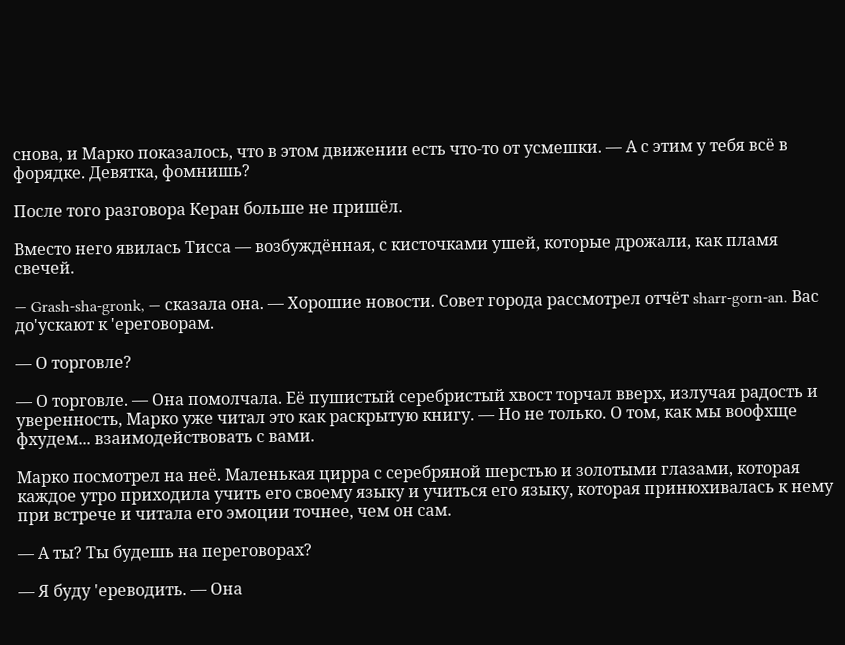снова, и Марко показалось, что в этом движении есть что-то от усмешки. — А с этим у тебя всё в форядке. Девятка, фомнишь?

После того разговора Керан больше не пришёл.

Вместо него явилась Тисса — возбуждённая, с кисточками ушей, которые дрожали, как пламя свечей.

— Grash-sha-gronk, — сказала она. — Хорошие новости. Совет города рассмотрел отчёт sharr-gorn-an. Вас до'ускают к 'ереговорам.

— О торговле?

— О торговле. — Она помолчала. Её пушистый серебристый хвост торчал вверх, излучая радость и уверенность, Марко уже читал это как раскрытую книгу. — Но не только. О том, как мы воофхще фхудем... взаимодействовать с вами.

Марко посмотрел на неё. Маленькая цирра с серебряной шерстью и золотыми глазами, которая каждое утро приходила учить его своему языку и учиться его языку, которая принюхивалась к нему при встрече и читала его эмоции точнее, чем он сам.

— А ты? Ты будешь на переговорах?

— Я буду 'ереводить. — Она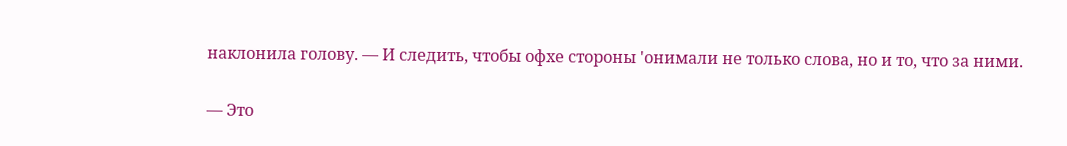наклонила голову. — И следить, чтобы офхе стороны 'онимали не только слова, но и то, что за ними.

— Это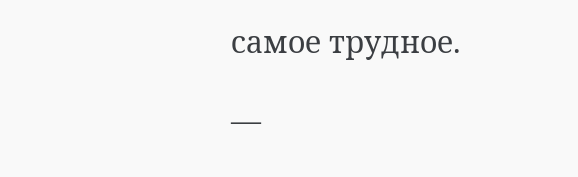самое трудное.

—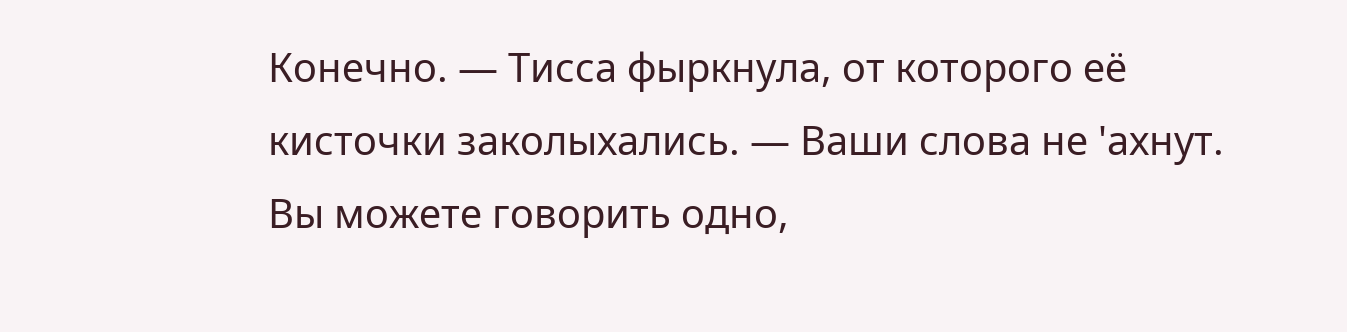Конечно. — Тисса фыркнула, от которого её кисточки заколыхались. — Ваши слова не 'ахнут. Вы можете говорить одно,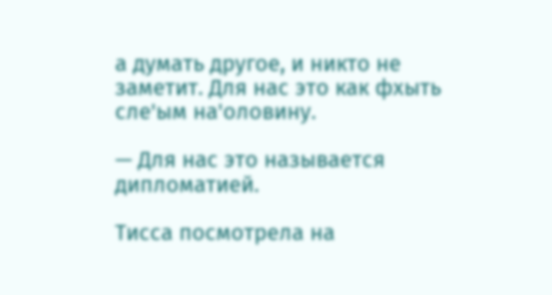а думать другое, и никто не заметит. Для нас это как фхыть сле'ым на'оловину.

— Для нас это называется дипломатией.

Тисса посмотрела на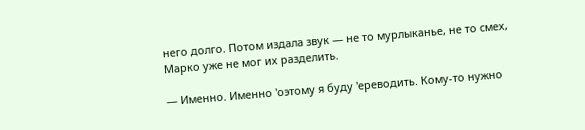него долго. Потом издала звук — не то мурлыканье, не то смех, Марко уже не мог их разделить.

— Именно. Именно 'оэтому я буду 'ереводить. Кому-то нужно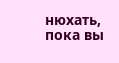нюхать, пока вы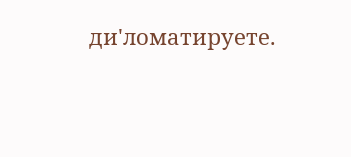ди'ломатируете.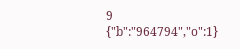9
{"b":"964794","o":1}